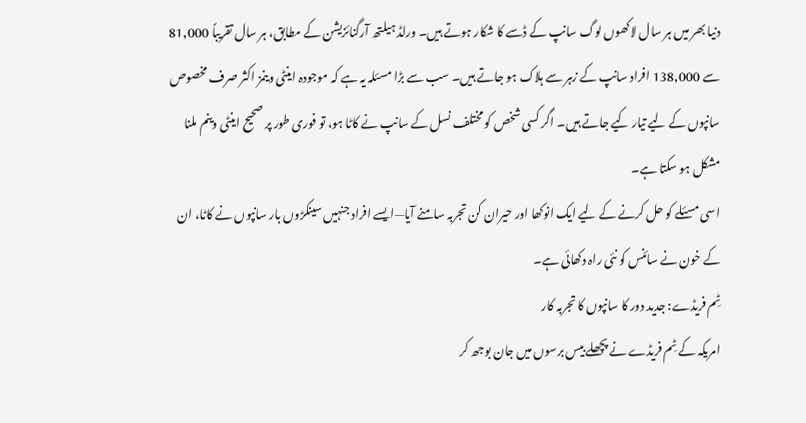دنیا بھر میں ہر سال لاکھوں لوگ سانپ کے ڈسے کا شکار ہوتے ہیں۔ ورلڈ ہیلتھ آرگنائزیشن کے مطابق، ہر سال تقریباً 81,000 سے 138,000 افراد سانپ کے زہر سے ہلاک ہو جاتے ہیں۔ سب سے بڑا مسئلہ یہ ہے کہ موجودہ اینٹی وینمز اکثر صرف مخصوص سانپوں کے لیے تیار کیے جاتے ہیں۔ اگر کسی شخص کو مختلف نسل کے سانپ نے کاٹا ہو، تو فوری طور پر صحیح اینٹی وینم ملنا مشکل ہو سکتا ہے۔
اسی مسئلے کو حل کرنے کے لیے ایک انوکھا اور حیران کن تجربہ سامنے آیا—ایسے افراد جنہیں سینکڑوں بار سانپوں نے کاٹا، ان کے خون نے سائنس کو نئی راہ دکھائی ہے۔
ٹِم فریڈے: جدید دور کا سانپوں کا تجربہ کار
امریکہ کے ٹِم فریڈے نے پچھلے بیس برسوں میں جان بوجھ کر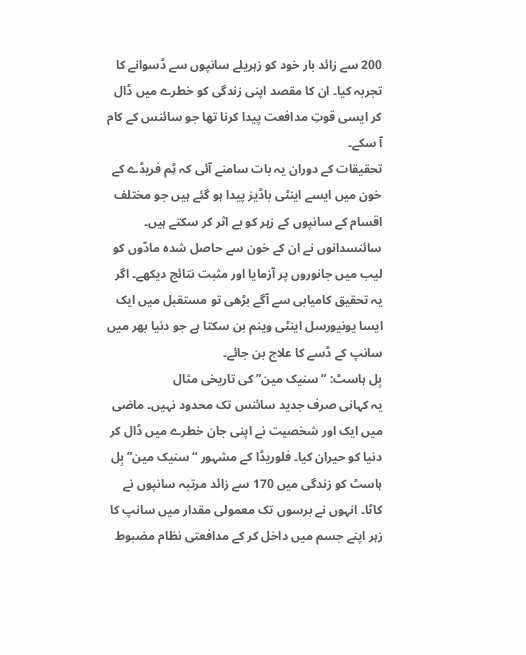200 سے زائد بار خود کو زہریلے سانپوں سے ڈسوانے کا تجربہ کیا۔ ان کا مقصد اپنی زندگی کو خطرے میں ڈال کر ایسی قوتِ مدافعت پیدا کرنا تھا جو سائنس کے کام آ سکے۔
تحقیقات کے دوران یہ بات سامنے آئی کہ ٹِم فریڈے کے خون میں ایسے اینٹی باڈیز پیدا ہو گئے ہیں جو مختلف اقسام کے سانپوں کے زہر کو بے اثر کر سکتے ہیں۔ سائنسدانوں نے ان کے خون سے حاصل شدہ مادّوں کو لیب میں جانوروں پر آزمایا اور مثبت نتائج دیکھے۔ اگر یہ تحقیق کامیابی سے آگے بڑھی تو مستقبل میں ایک ایسا یونیورسل اینٹی وینم بن سکتا ہے جو دنیا بھر میں سانپ کے ڈسے کا علاج بن جائے۔
بِل ہاسٹ: “سنیک مین” کی تاریخی مثال
یہ کہانی صرف جدید سائنس تک محدود نہیں۔ ماضی میں ایک اور شخصیت نے اپنی جان خطرے میں ڈال کر دنیا کو حیران کیا۔ فلوریڈا کے مشہور “سنیک مین” بِل ہاسٹ کو زندگی میں 170 سے زائد مرتبہ سانپوں نے کاٹا۔ انہوں نے برسوں تک معمولی مقدار میں سانپ کا زہر اپنے جسم میں داخل کر کے مدافعتی نظام مضبوط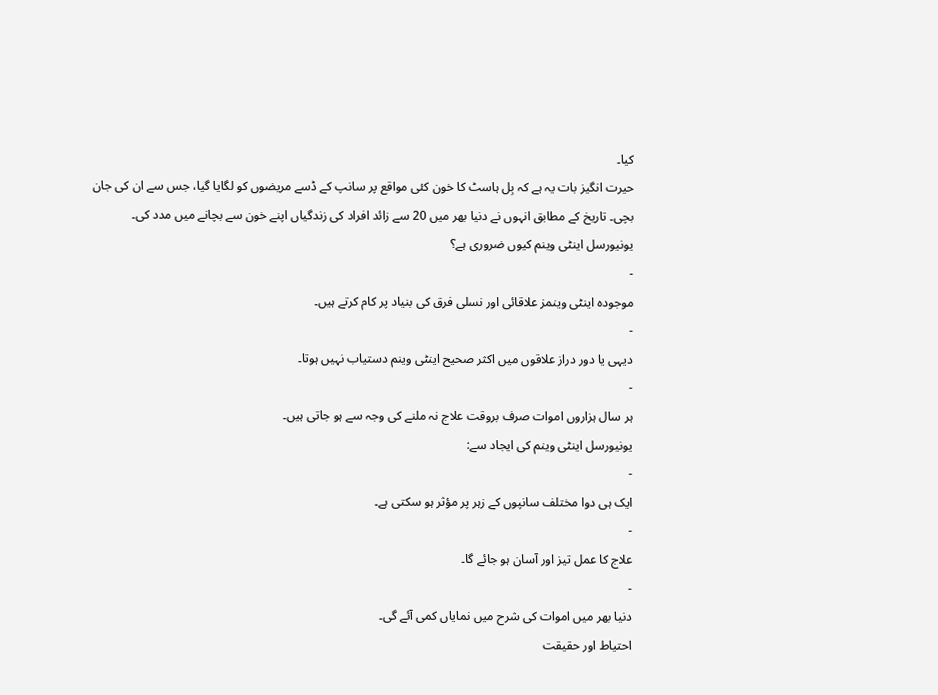کیا۔
حیرت انگیز بات یہ ہے کہ بِل ہاسٹ کا خون کئی مواقع پر سانپ کے ڈسے مریضوں کو لگایا گیا، جس سے ان کی جان بچی۔ تاریخ کے مطابق انہوں نے دنیا بھر میں 20 سے زائد افراد کی زندگیاں اپنے خون سے بچانے میں مدد کی۔
یونیورسل اینٹی وینم کیوں ضروری ہے؟
-
موجودہ اینٹی وینمز علاقائی اور نسلی فرق کی بنیاد پر کام کرتے ہیں۔
-
دیہی یا دور دراز علاقوں میں اکثر صحیح اینٹی وینم دستیاب نہیں ہوتا۔
-
ہر سال ہزاروں اموات صرف بروقت علاج نہ ملنے کی وجہ سے ہو جاتی ہیں۔
یونیورسل اینٹی وینم کی ایجاد سے:
-
ایک ہی دوا مختلف سانپوں کے زہر پر مؤثر ہو سکتی ہے۔
-
علاج کا عمل تیز اور آسان ہو جائے گا۔
-
دنیا بھر میں اموات کی شرح میں نمایاں کمی آئے گی۔
احتیاط اور حقیقت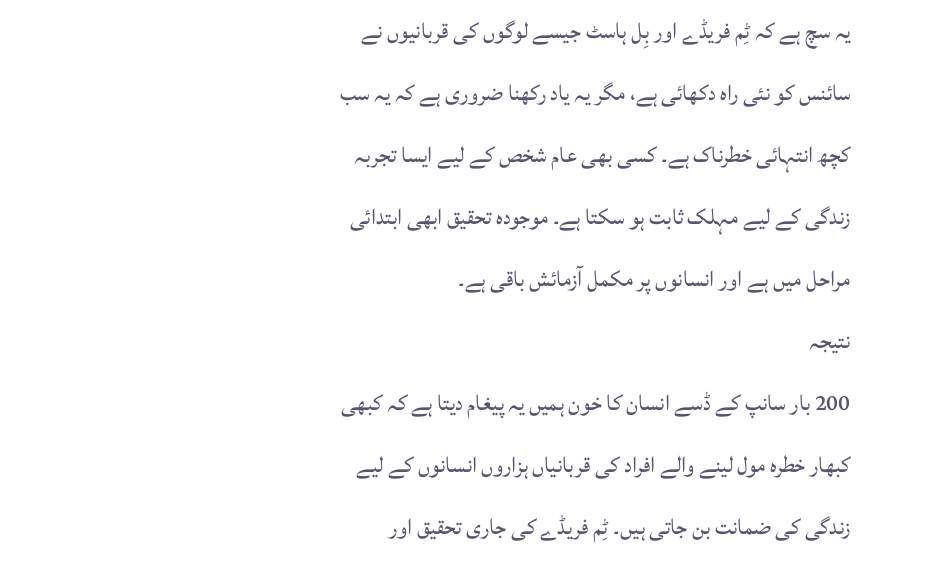یہ سچ ہے کہ ٹِم فریڈے اور بِل ہاسٹ جیسے لوگوں کی قربانیوں نے سائنس کو نئی راہ دکھائی ہے، مگر یہ یاد رکھنا ضروری ہے کہ یہ سب کچھ انتہائی خطرناک ہے۔ کسی بھی عام شخص کے لیے ایسا تجربہ زندگی کے لیے مہلک ثابت ہو سکتا ہے۔ موجودہ تحقیق ابھی ابتدائی مراحل میں ہے اور انسانوں پر مکمل آزمائش باقی ہے۔
نتیجہ
200 بار سانپ کے ڈسے انسان کا خون ہمیں یہ پیغام دیتا ہے کہ کبھی کبھار خطرہ مول لینے والے افراد کی قربانیاں ہزاروں انسانوں کے لیے زندگی کی ضمانت بن جاتی ہیں۔ ٹِم فریڈے کی جاری تحقیق اور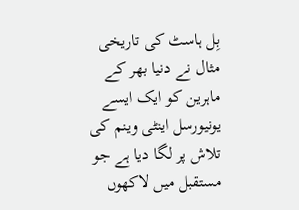بِل ہاسٹ کی تاریخی مثال نے دنیا بھر کے ماہرین کو ایک ایسے یونیورسل اینٹی وینم کی تلاش پر لگا دیا ہے جو مستقبل میں لاکھوں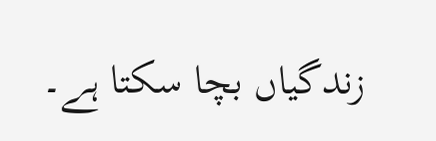زندگیاں بچا سکتا ہے۔